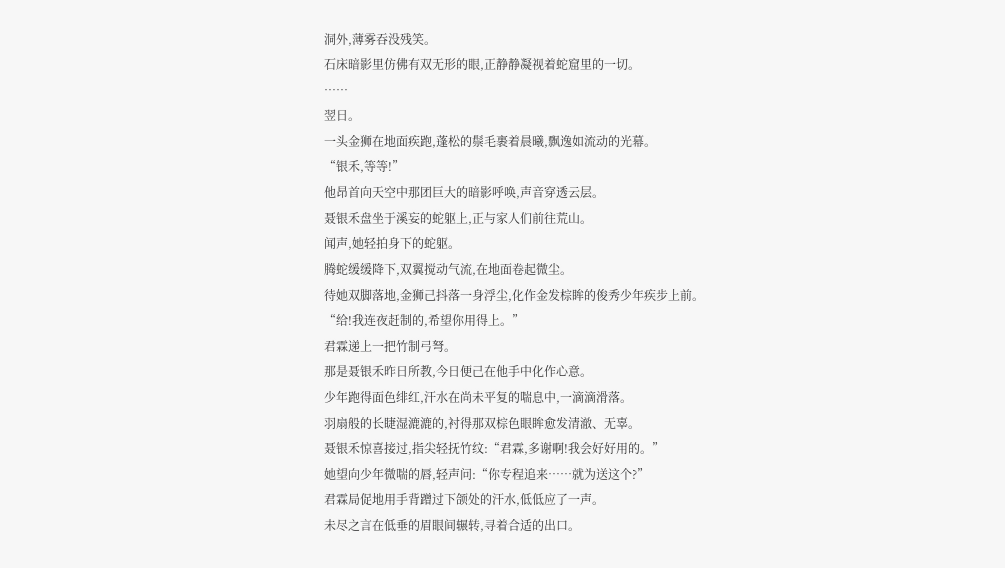洞外,薄雾吞没残笑。
石床暗影里仿佛有双无形的眼,正静静凝视着蛇窟里的一切。
……
翌日。
一头金狮在地面疾跑,蓬松的鬃毛裹着晨曦,飘逸如流动的光幕。
“银禾,等等!”
他昂首向天空中那团巨大的暗影呼唤,声音穿透云层。
聂银禾盘坐于溪妄的蛇躯上,正与家人们前往荒山。
闻声,她轻拍身下的蛇躯。
腾蛇缓缓降下,双翼搅动气流,在地面卷起微尘。
待她双脚落地,金狮己抖落一身浮尘,化作金发棕眸的俊秀少年疾步上前。
“给!我连夜赶制的,希望你用得上。”
君霖递上一把竹制弓弩。
那是聂银禾昨日所教,今日便己在他手中化作心意。
少年跑得面色绯红,汗水在尚未平复的喘息中,一滴滴滑落。
羽扇般的长睫湿漉漉的,衬得那双棕色眼眸愈发清澈、无辜。
聂银禾惊喜接过,指尖轻抚竹纹:“君霖,多谢啊!我会好好用的。”
她望向少年微喘的唇,轻声问:“你专程追来……就为送这个?”
君霖局促地用手背蹭过下颌处的汗水,低低应了一声。
未尽之言在低垂的眉眼间辗转,寻着合适的出口。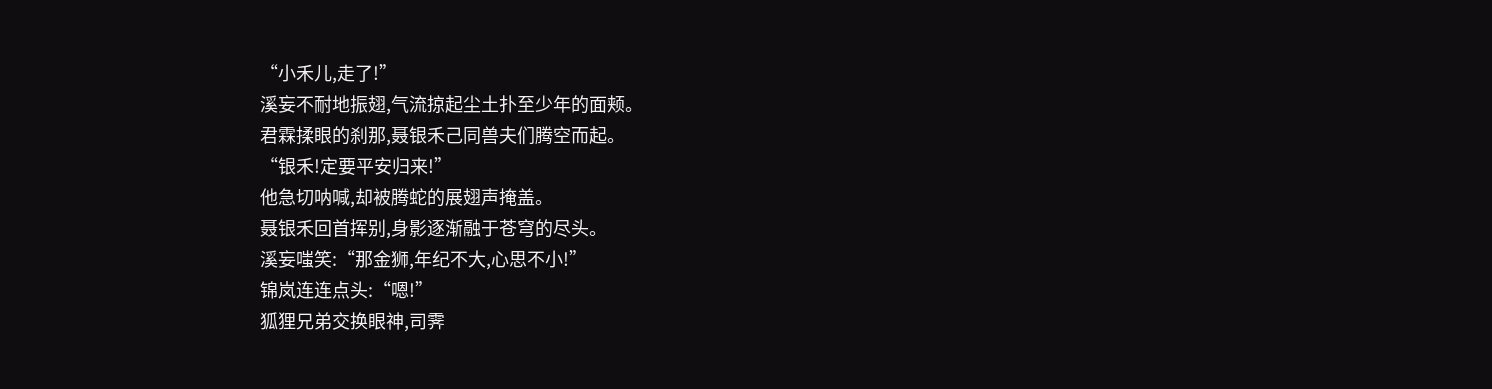“小禾儿,走了!”
溪妄不耐地振翅,气流掠起尘土扑至少年的面颊。
君霖揉眼的刹那,聂银禾己同兽夫们腾空而起。
“银禾!定要平安归来!”
他急切呐喊,却被腾蛇的展翅声掩盖。
聂银禾回首挥别,身影逐渐融于苍穹的尽头。
溪妄嗤笑:“那金狮,年纪不大,心思不小!”
锦岚连连点头:“嗯!”
狐狸兄弟交换眼神,司霁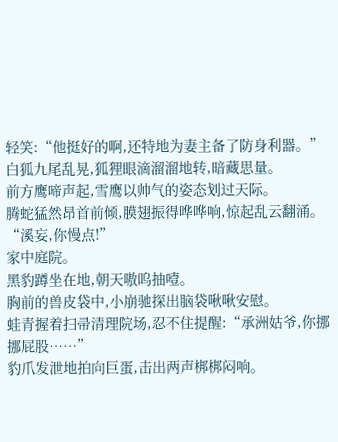轻笑:“他挺好的啊,还特地为妻主备了防身利器。”
白狐九尾乱晃,狐狸眼滴溜溜地转,暗藏思量。
前方鹰啼声起,雪鹰以帅气的姿态划过天际。
腾蛇猛然昂首前倾,膜翅振得哗哗响,惊起乱云翻涌。
“溪妄,你慢点!”
家中庭院。
黑豹蹲坐在地,朝天嗷呜抽噎。
胸前的兽皮袋中,小崩驰探出脑袋啾啾安慰。
蛙青握着扫帚清理院场,忍不住提醒:“承洲姑爷,你挪挪屁股……”
豹爪发泄地拍向巨蛋,击出两声梆梆闷响。